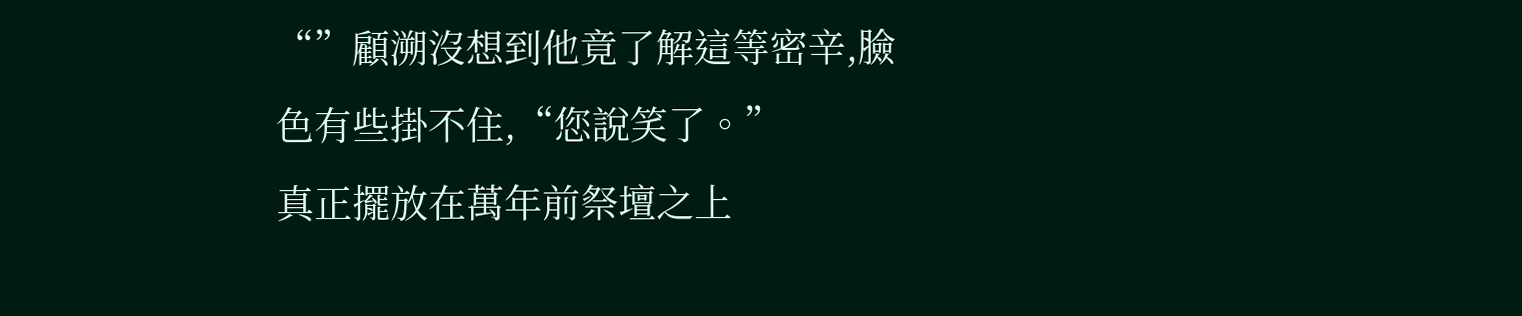“”顧溯沒想到他竟了解這等密辛,臉色有些掛不住,“您說笑了。”
真正擺放在萬年前祭壇之上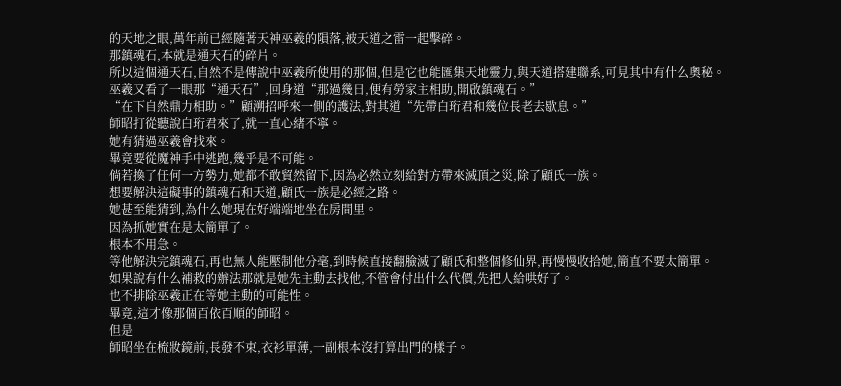的天地之眼,萬年前已經隨著天神巫羲的隕落,被天道之雷一起擊碎。
那鎮魂石,本就是通天石的碎片。
所以這個通天石,自然不是傳說中巫羲所使用的那個,但是它也能匯集天地靈力,與天道搭建聯系,可見其中有什么奧秘。
巫羲又看了一眼那“通天石”,回身道“那過幾日,便有勞家主相助,開啟鎮魂石。”
“在下自然鼎力相助。”顧溯招呼來一側的護法,對其道“先帶白珩君和幾位長老去歇息。”
師昭打從聽說白珩君來了,就一直心緒不寧。
她有猜過巫羲會找來。
畢竟要從魔神手中逃跑,幾乎是不可能。
倘若換了任何一方勢力,她都不敢貿然留下,因為必然立刻給對方帶來滅頂之災,除了顧氏一族。
想要解決這礙事的鎮魂石和天道,顧氏一族是必經之路。
她甚至能猜到,為什么她現在好端端地坐在房間里。
因為抓她實在是太簡單了。
根本不用急。
等他解決完鎮魂石,再也無人能壓制他分毫,到時候直接翻臉滅了顧氏和整個修仙界,再慢慢收拾她,簡直不要太簡單。
如果說有什么補救的辦法那就是她先主動去找他,不管會付出什么代價,先把人給哄好了。
也不排除巫羲正在等她主動的可能性。
畢竟,這才像那個百依百順的師昭。
但是
師昭坐在梳妝鏡前,長發不束,衣衫單薄,一副根本沒打算出門的樣子。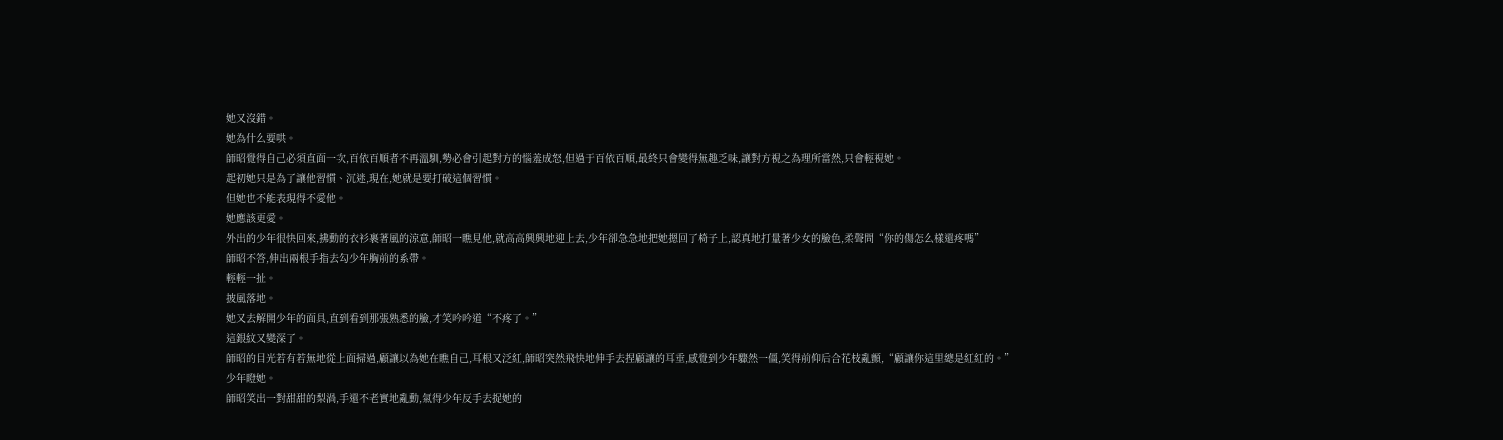她又沒錯。
她為什么要哄。
師昭覺得自己必須直面一次,百依百順者不再溫馴,勢必會引起對方的惱羞成怒,但過于百依百順,最終只會變得無趣乏味,讓對方視之為理所當然,只會輕視她。
起初她只是為了讓他習慣、沉迷,現在,她就是要打破這個習慣。
但她也不能表現得不愛他。
她應該更愛。
外出的少年很快回來,拂動的衣衫裹著風的涼意,師昭一瞧見他,就高高興興地迎上去,少年卻急急地把她摁回了椅子上,認真地打量著少女的臉色,柔聲問“你的傷怎么樣還疼嗎”
師昭不答,伸出兩根手指去勾少年胸前的系帶。
輕輕一扯。
披風落地。
她又去解開少年的面具,直到看到那張熟悉的臉,才笑吟吟道“不疼了。”
這銀紋又變深了。
師昭的目光若有若無地從上面掃過,顧讓以為她在瞧自己,耳根又泛紅,師昭突然飛快地伸手去捏顧讓的耳垂,感覺到少年驟然一僵,笑得前仰后合花枝亂顫,“顧讓你這里總是紅紅的。”
少年瞪她。
師昭笑出一對甜甜的梨渦,手還不老實地亂動,氣得少年反手去捉她的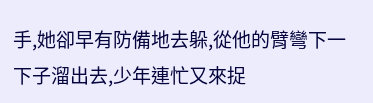手,她卻早有防備地去躲,從他的臂彎下一下子溜出去,少年連忙又來捉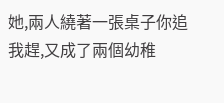她,兩人繞著一張桌子你追我趕,又成了兩個幼稚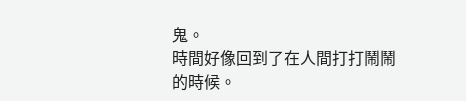鬼。
時間好像回到了在人間打打鬧鬧的時候。